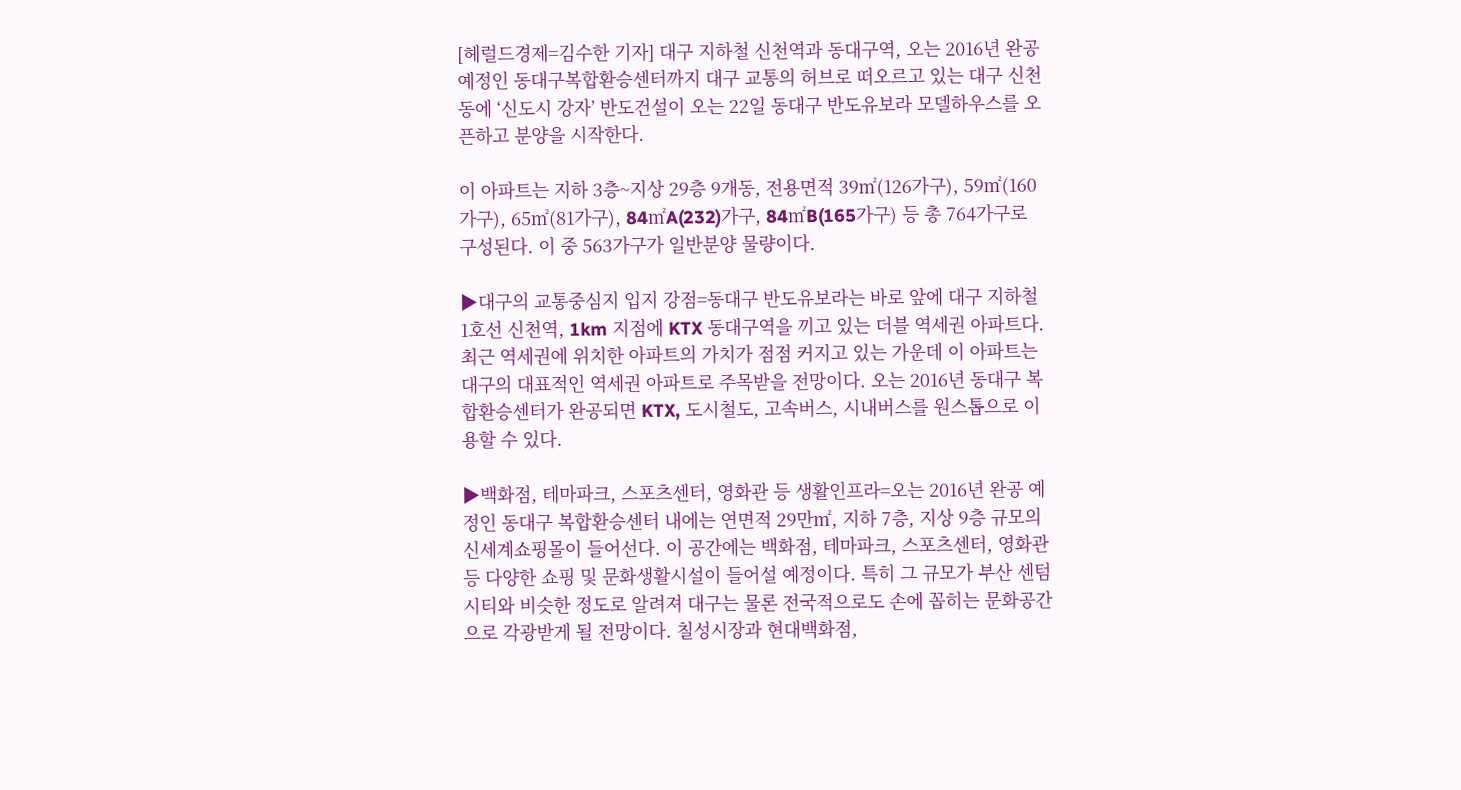[헤럴드경제=김수한 기자] 대구 지하철 신천역과 동대구역, 오는 2016년 완공 예정인 동대구복합환승센터까지 대구 교통의 허브로 떠오르고 있는 대구 신천동에 ‘신도시 강자’ 반도건설이 오는 22일 동대구 반도유보라 모델하우스를 오픈하고 분양을 시작한다.

이 아파트는 지하 3층~지상 29층 9개동, 전용면적 39㎡(126가구), 59㎡(160가구), 65㎡(81가구), 84㎡A(232)가구, 84㎡B(165가구) 등 총 764가구로 구성된다. 이 중 563가구가 일반분양 물량이다.

▶대구의 교통중심지 입지 강점=동대구 반도유보라는 바로 앞에 대구 지하철 1호선 신천역, 1km 지점에 KTX 동대구역을 끼고 있는 더블 역세권 아파트다. 최근 역세권에 위치한 아파트의 가치가 점점 커지고 있는 가운데 이 아파트는 대구의 대표적인 역세권 아파트로 주목받을 전망이다. 오는 2016년 동대구 복합환승센터가 완공되면 KTX, 도시철도, 고속버스, 시내버스를 원스톱으로 이용할 수 있다.

▶백화점, 테마파크, 스포츠센터, 영화관 등 생활인프라=오는 2016년 완공 예정인 동대구 복합환승센터 내에는 연면적 29만㎡, 지하 7층, 지상 9층 규모의 신세계쇼핑몰이 들어선다. 이 공간에는 백화점, 테마파크, 스포츠센터, 영화관 등 다양한 쇼핑 및 문화생활시설이 들어설 예정이다. 특히 그 규모가 부산 센텀시티와 비슷한 정도로 알려져 대구는 물론 전국적으로도 손에 꼽히는 문화공간으로 각광받게 될 전망이다. 칠성시장과 현대백화점,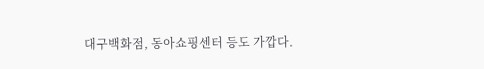대구백화점, 동아쇼핑센터 등도 가깝다.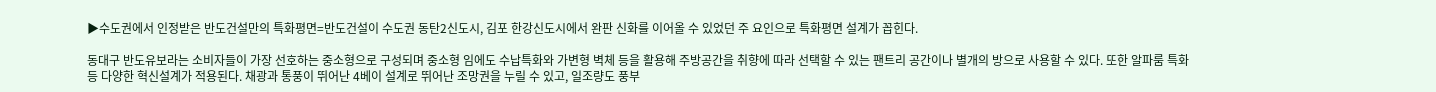▶수도권에서 인정받은 반도건설만의 특화평면=반도건설이 수도권 동탄2신도시, 김포 한강신도시에서 완판 신화를 이어올 수 있었던 주 요인으로 특화평면 설계가 꼽힌다.

동대구 반도유보라는 소비자들이 가장 선호하는 중소형으로 구성되며 중소형 임에도 수납특화와 가변형 벽체 등을 활용해 주방공간을 취향에 따라 선택할 수 있는 팬트리 공간이나 별개의 방으로 사용할 수 있다. 또한 알파룸 특화 등 다양한 혁신설계가 적용된다. 채광과 통풍이 뛰어난 4베이 설계로 뛰어난 조망권을 누릴 수 있고, 일조량도 풍부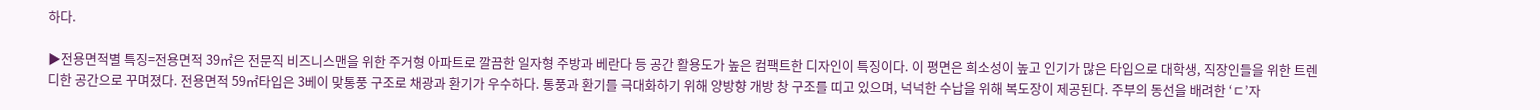하다.

▶전용면적별 특징=전용면적 39㎡은 전문직 비즈니스맨을 위한 주거형 아파트로 깔끔한 일자형 주방과 베란다 등 공간 활용도가 높은 컴팩트한 디자인이 특징이다. 이 평면은 희소성이 높고 인기가 많은 타입으로 대학생, 직장인들을 위한 트렌디한 공간으로 꾸며졌다. 전용면적 59㎡타입은 3베이 맞통풍 구조로 채광과 환기가 우수하다. 통풍과 환기를 극대화하기 위해 양방향 개방 창 구조를 띠고 있으며, 넉넉한 수납을 위해 복도장이 제공된다. 주부의 동선을 배려한 ‘ㄷ’자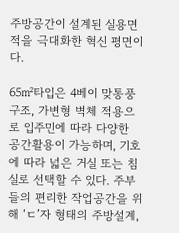주방공간이 설계된 실용면적을 극대화한 혁신 평면이다.

65㎡타입은 4베이 맞통풍 구조, 가변형 벽체 적용으로 입주민에 따라 다양한 공간활용이 가능하며, 기호에 따라 넓은 거실 또는 침실로 선택할 수 있다. 주부들의 편리한 작업공간을 위해 ‘ㄷ’자 형태의 주방설계,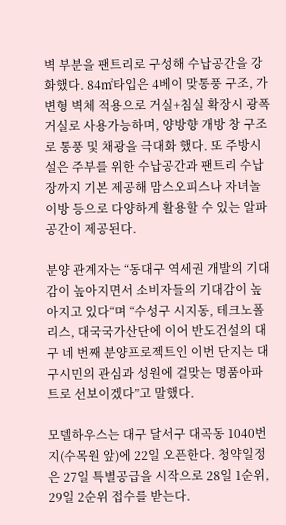벽 부분을 팬트리로 구성해 수납공간을 강화했다. 84㎡타입은 4베이 맞통풍 구조, 가변형 벽체 적용으로 거실+침실 확장시 광폭거실로 사용가능하며, 양방향 개방 창 구조로 통풍 및 채광을 극대화 했다. 또 주방시설은 주부를 위한 수납공간과 팬트리 수납장까지 기본 제공해 맘스오피스나 자녀놀이방 등으로 다양하게 활용할 수 있는 알파 공간이 제공된다.

분양 관계자는 “동대구 역세권 개발의 기대감이 높아지면서 소비자들의 기대감이 높아지고 있다“며 “수성구 시지동, 테크노폴리스, 대국국가산단에 이어 반도건설의 대구 네 번째 분양프로젝트인 이번 단지는 대구시민의 관심과 성원에 걸맞는 명품아파트로 선보이겠다”고 말했다.

모델하우스는 대구 달서구 대곡동 1040번지(수목원 앞)에 22일 오픈한다. 청약일정은 27일 특별공급을 시작으로 28일 1순위, 29일 2순위 접수를 받는다.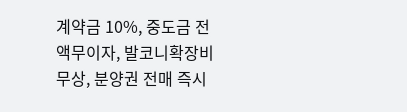계약금 10%, 중도금 전액무이자, 발코니확장비 무상, 분양권 전매 즉시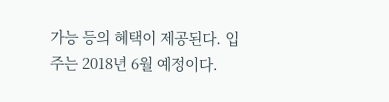가능 등의 혜택이 제공된다. 입주는 2018년 6월 예정이다.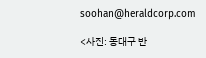soohan@heraldcorp.com

<사진: 동대구 반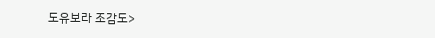도유보라 조감도>